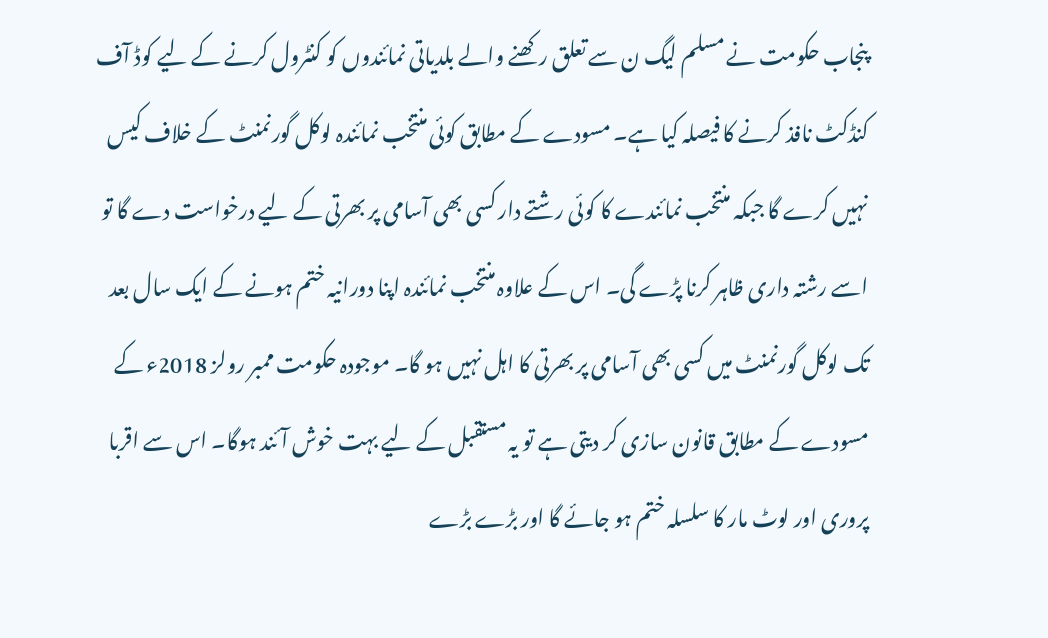پنجاب حکومت نے مسلم لیگ ن سے تعلق رکھنے والے بلدیاتی نمائندوں کو کنٹرول کرنے کے لیے کوڈ آف کنڈکٹ نافذ کرنے کا فیصلہ کیا ہے۔ مسودے کے مطابق کوئی منتخب نمائندہ لوکل گورنمنٹ کے خلاف کیس نہیں کرے گا جبکہ منتخب نمائندے کا کوئی رشتے دار کسی بھی آسامی پر بھرتی کے لیے درخواست دے گا تو اسے رشتہ داری ظاہر کرنا پڑے گی۔ اس کے علاوہ منتخب نمائندہ اپنا دورانیہ ختم ہونے کے ایک سال بعد تک لوکل گورنمنٹ میں کسی بھی آسامی پر بھرتی کا اہل نہیں ہو گا۔ موجودہ حکومت ممبر رولز 2018ء کے مسودے کے مطابق قانون سازی کر دیتی ہے تو یہ مستقبل کے لیے بہت خوش آئند ہوگا۔ اس سے اقربا پروری اور لوٹ مار کا سلسلہ ختم ہو جائے گا اور بڑے بڑے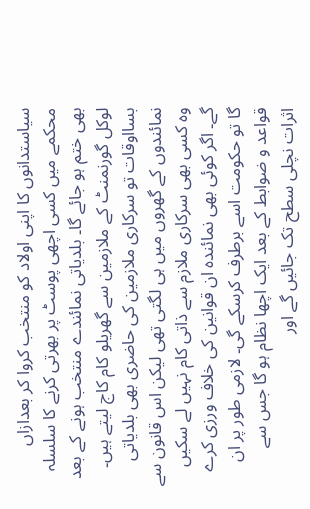سیاستدانوں کا اپنی اولاد کو منتخب کروا کر بعدازاں محکمے میں کسی اچھی پوسٹ پر بھرتی کرنے کا سلسلہ بھی ختم ہو جائے گا۔ بلدیاتی نمائندے منتخب ہونے کے بعد لوکل گورنمنٹ کے ملازمین سے گھریلو کام کاج لیتے ہیں۔ بسااوقات تو سرکاری ملازمین کی حاضری بھی بلدیاتی نمائندوں کے گھروں میں ہی لگتی تھی لیکن اس قانون سے وہ کسی بھی سرکاری ملازم سے ذاتی کام نہیں لے سکیں گے۔ اگر کوئی بھی نمائندہ ان قوانین کی خلاف ورزی کرے گا تو حکومت اسے برطرف کرسکے گی۔ لازمی طور پر ان قواعد و ضوابط کے بعد ایک اچھا نظام ہو گا جس سے اثرات نچلی سطح تک جائیں گے اور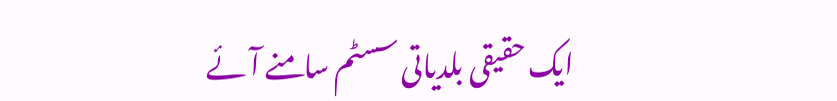ایک حقیقی بلدیاتی سسٹم سامنے آئے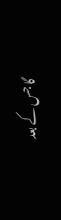گا جس کے بعد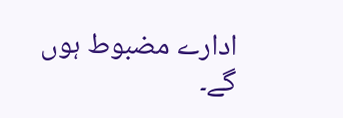ادارے مضبوط ہوں گے۔